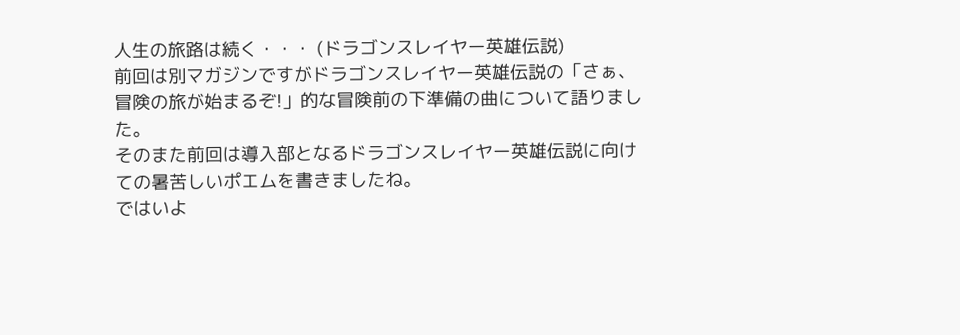人生の旅路は続く・・・ (ドラゴンスレイヤー英雄伝説)
前回は別マガジンですがドラゴンスレイヤー英雄伝説の「さぁ、冒険の旅が始まるぞ!」的な冒険前の下準備の曲について語りました。
そのまた前回は導入部となるドラゴンスレイヤー英雄伝説に向けての暑苦しいポエムを書きましたね。
ではいよ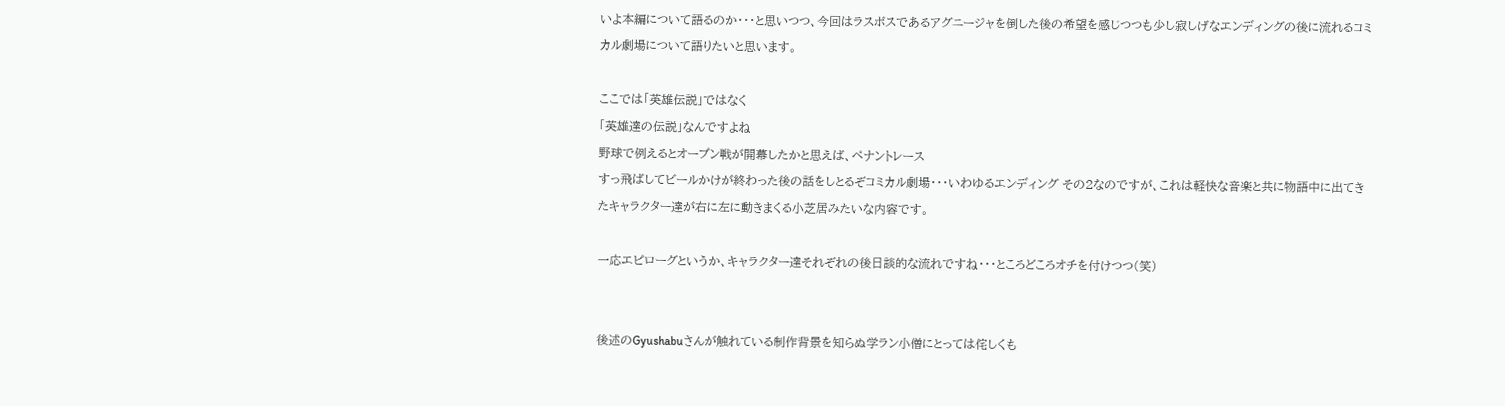いよ本編について語るのか・・・と思いつつ、今回はラスボスであるアグニージャを倒した後の希望を感じつつも少し寂しげなエンディングの後に流れるコミカル劇場について語りたいと思います。

ここでは「英雄伝説」ではなく
「英雄達の伝説」なんですよね
野球で例えるとオープン戦が開幕したかと思えば、ペナントレース
すっ飛ばしてビールかけが終わった後の話をしとるぞコミカル劇場・・・いわゆるエンディング その2なのですが、これは軽快な音楽と共に物語中に出てきたキャラクター達が右に左に動きまくる小芝居みたいな内容です。

一応エピローグというか、キャラクター達それぞれの後日談的な流れですね・・・ところどころオチを付けつつ(笑)


後述のGyushabuさんが触れている制作背景を知らぬ学ラン小僧にとっては侘しくも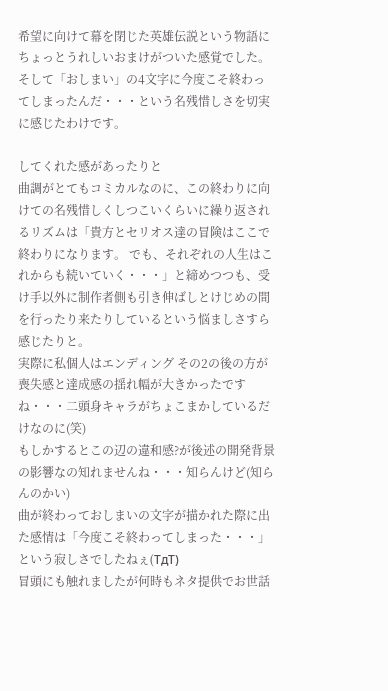希望に向けて幕を閉じた英雄伝説という物語にちょっとうれしいおまけがついた感覚でした。
そして「おしまい」の4文字に今度こそ終わってしまったんだ・・・という名残惜しさを切実に感じたわけです。

してくれた感があったりと
曲調がとてもコミカルなのに、この終わりに向けての名残惜しくしつこいくらいに繰り返されるリズムは「貴方とセリオス達の冒険はここで終わりになります。 でも、それぞれの人生はこれからも続いていく・・・」と締めつつも、受け手以外に制作者側も引き伸ばしとけじめの間を行ったり来たりしているという悩ましさすら感じたりと。
実際に私個人はエンディング その2の後の方が喪失感と達成感の揺れ幅が大きかったですね・・・二頭身キャラがちょこまかしているだけなのに(笑)
もしかするとこの辺の違和感?が後述の開発背景の影響なの知れませんね・・・知らんけど(知らんのかい)
曲が終わっておしまいの文字が描かれた際に出た感情は「今度こそ終わってしまった・・・」という寂しさでしたねぇ(TдT)
冒頭にも触れましたが何時もネタ提供でお世話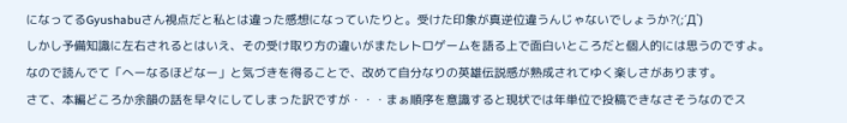になってるGyushabuさん視点だと私とは違った感想になっていたりと。受けた印象が真逆位違うんじゃないでしょうか?(;´Д`)
しかし予備知識に左右されるとはいえ、その受け取り方の違いがまたレトロゲームを語る上で面白いところだと個人的には思うのですよ。
なので読んでて「へーなるほどなー」と気づきを得ることで、改めて自分なりの英雄伝説感が熟成されてゆく楽しさがあります。
さて、本編どころか余韻の話を早々にしてしまった訳ですが・・・まぁ順序を意識すると現状では年単位で投稿できなさそうなのでス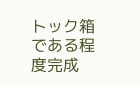トック箱である程度完成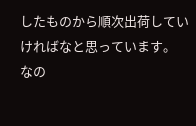したものから順次出荷していければなと思っています。
なの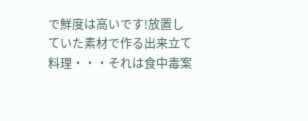で鮮度は高いです!放置していた素材で作る出来立て料理・・・それは食中毒案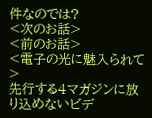件なのでは?
<次のお話>
<前のお話>
<電子の光に魅入られて>
先行する4マガジンに放り込めないビデ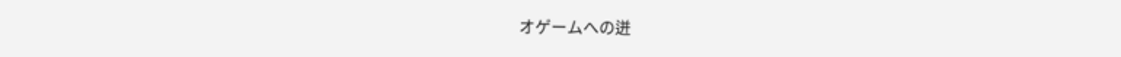オゲームへの迸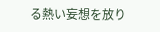る熱い妄想を放り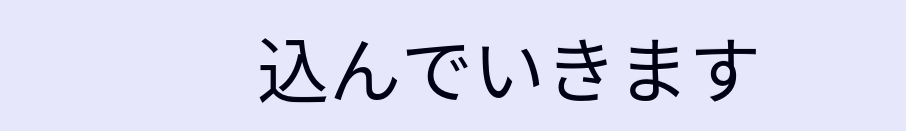込んでいきます